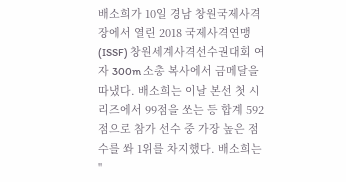배소희가 10일 경남 창원국제사격장에서 열린 2018 국제사격연맹(ISSF) 창원세계사격선수권대회 여자 300m 소총 복사에서 금메달을 따냈다. 배소희는 이날 본선 첫 시리즈에서 99점을 쏘는 등 합계 592점으로 참가 선수 중 가장 높은 점수를 쏴 1위를 차지했다. 배소희는 "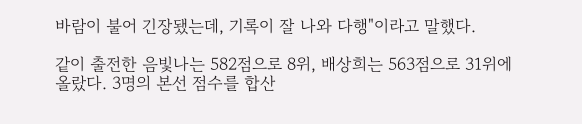바람이 불어 긴장됐는데, 기록이 잘 나와 다행"이라고 말했다.

같이 출전한 음빛나는 582점으로 8위, 배상희는 563점으로 31위에 올랐다. 3명의 본선 점수를 합산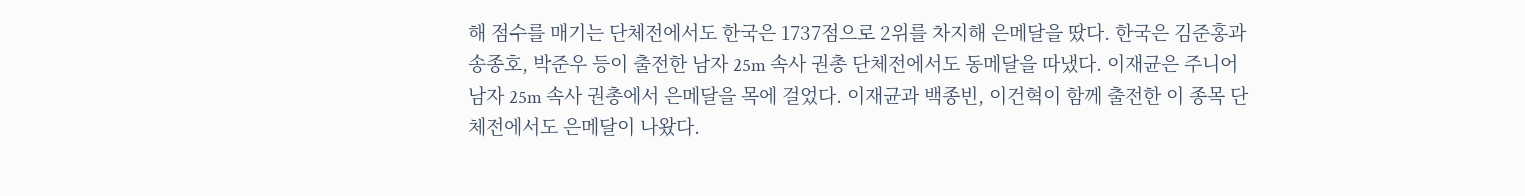해 점수를 매기는 단체전에서도 한국은 1737점으로 2위를 차지해 은메달을 땄다. 한국은 김준홍과 송종호, 박준우 등이 출전한 남자 25m 속사 권총 단체전에서도 동메달을 따냈다. 이재균은 주니어 남자 25m 속사 권총에서 은메달을 목에 걸었다. 이재균과 백종빈, 이건혁이 함께 출전한 이 종목 단체전에서도 은메달이 나왔다.